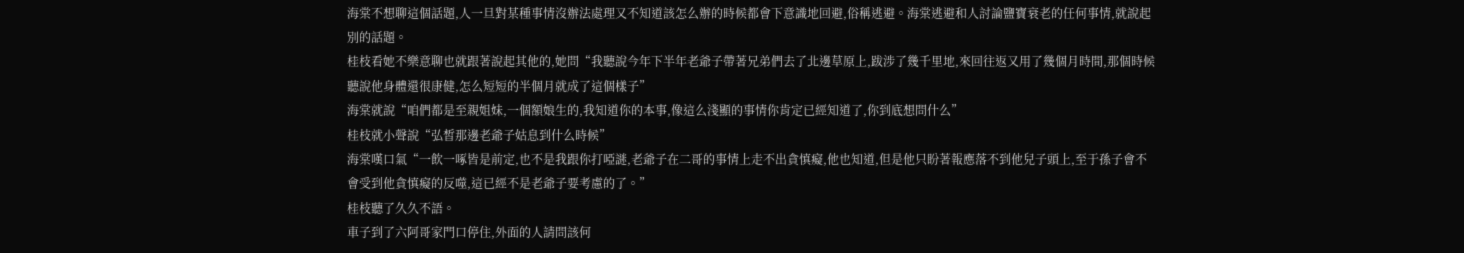海棠不想聊這個話題,人一旦對某種事情沒辦法處理又不知道該怎么辦的時候都會下意識地回避,俗稱逃避。海棠逃避和人討論鹽寶衰老的任何事情,就說起別的話題。
桂枝看她不樂意聊也就跟著說起其他的,她問“我聽說今年下半年老爺子帶著兄弟們去了北邊草原上,跋涉了幾千里地,來回往返又用了幾個月時間,那個時候聽說他身體還很康健,怎么短短的半個月就成了這個樣子”
海棠就說“咱們都是至親姐妹,一個額娘生的,我知道你的本事,像這么淺顯的事情你肯定已經知道了,你到底想問什么”
桂枝就小聲說“弘皙那邊老爺子姑息到什么時候”
海棠嘆口氣“一飲一啄皆是前定,也不是我跟你打啞謎,老爺子在二哥的事情上走不出貪慎癡,他也知道,但是他只盼著報應落不到他兒子頭上,至于孫子會不會受到他貪慎癡的反噬,這已經不是老爺子要考慮的了。”
桂枝聽了久久不語。
車子到了六阿哥家門口停住,外面的人請問該何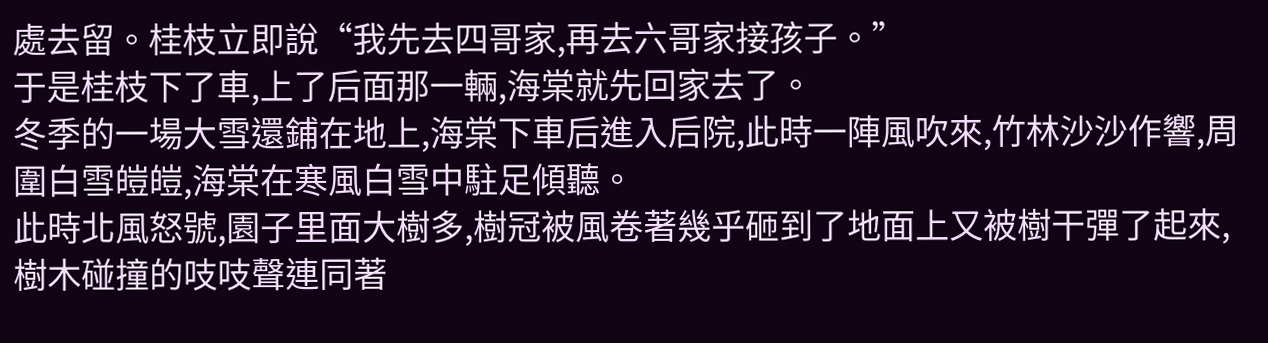處去留。桂枝立即說“我先去四哥家,再去六哥家接孩子。”
于是桂枝下了車,上了后面那一輛,海棠就先回家去了。
冬季的一場大雪還鋪在地上,海棠下車后進入后院,此時一陣風吹來,竹林沙沙作響,周圍白雪皚皚,海棠在寒風白雪中駐足傾聽。
此時北風怒號,園子里面大樹多,樹冠被風卷著幾乎砸到了地面上又被樹干彈了起來,樹木碰撞的吱吱聲連同著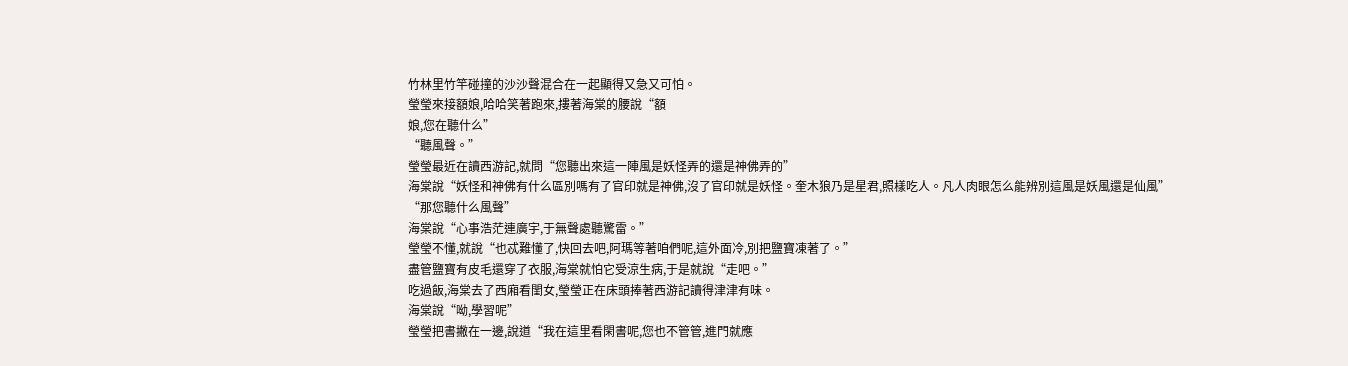竹林里竹竿碰撞的沙沙聲混合在一起顯得又急又可怕。
瑩瑩來接額娘,哈哈笑著跑來,摟著海棠的腰說“額
娘,您在聽什么”
“聽風聲。”
瑩瑩最近在讀西游記,就問“您聽出來這一陣風是妖怪弄的還是神佛弄的”
海棠說“妖怪和神佛有什么區別嗎有了官印就是神佛,沒了官印就是妖怪。奎木狼乃是星君,照樣吃人。凡人肉眼怎么能辨別這風是妖風還是仙風”
“那您聽什么風聲”
海棠說“心事浩茫連廣宇,于無聲處聽驚雷。”
瑩瑩不懂,就說“也忒難懂了,快回去吧,阿瑪等著咱們呢,這外面冷,別把鹽寶凍著了。”
盡管鹽寶有皮毛還穿了衣服,海棠就怕它受涼生病,于是就說“走吧。”
吃過飯,海棠去了西廂看閨女,瑩瑩正在床頭捧著西游記讀得津津有味。
海棠說“呦,學習呢”
瑩瑩把書撇在一邊,說道“我在這里看閑書呢,您也不管管,進門就應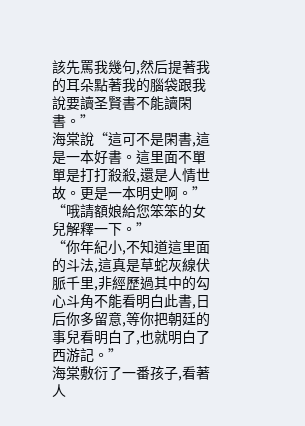該先罵我幾句,然后提著我的耳朵點著我的腦袋跟我說要讀圣賢書不能讀閑書。”
海棠說“這可不是閑書,這是一本好書。這里面不單單是打打殺殺,還是人情世故。更是一本明史啊。”
“哦請額娘給您笨笨的女兒解釋一下。”
“你年紀小,不知道這里面的斗法,這真是草蛇灰線伏脈千里,非經歷過其中的勾心斗角不能看明白此書,日后你多留意,等你把朝廷的事兒看明白了,也就明白了西游記。”
海棠敷衍了一番孩子,看著人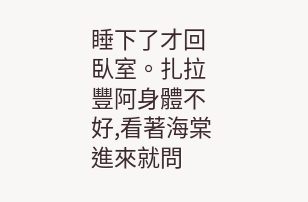睡下了才回臥室。扎拉豐阿身體不好,看著海棠進來就問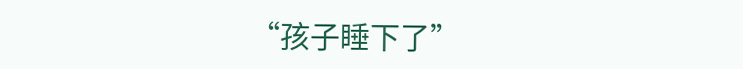“孩子睡下了”